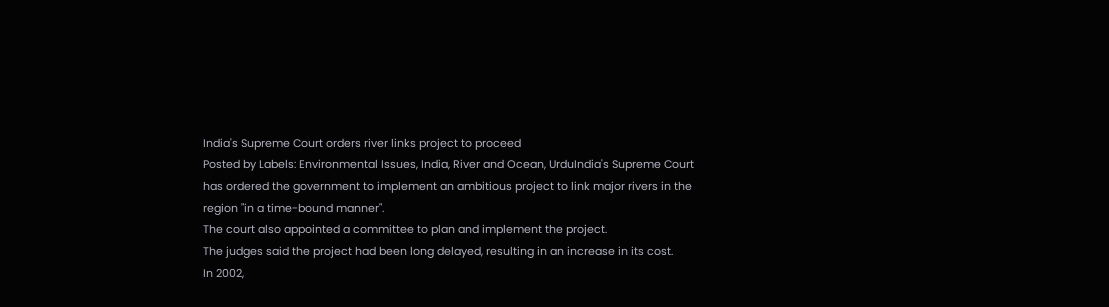India's Supreme Court orders river links project to proceed
Posted by Labels: Environmental Issues, India, River and Ocean, UrduIndia's Supreme Court has ordered the government to implement an ambitious project to link major rivers in the region "in a time-bound manner".
The court also appointed a committee to plan and implement the project.
The judges said the project had been long delayed, resulting in an increase in its cost.
In 2002,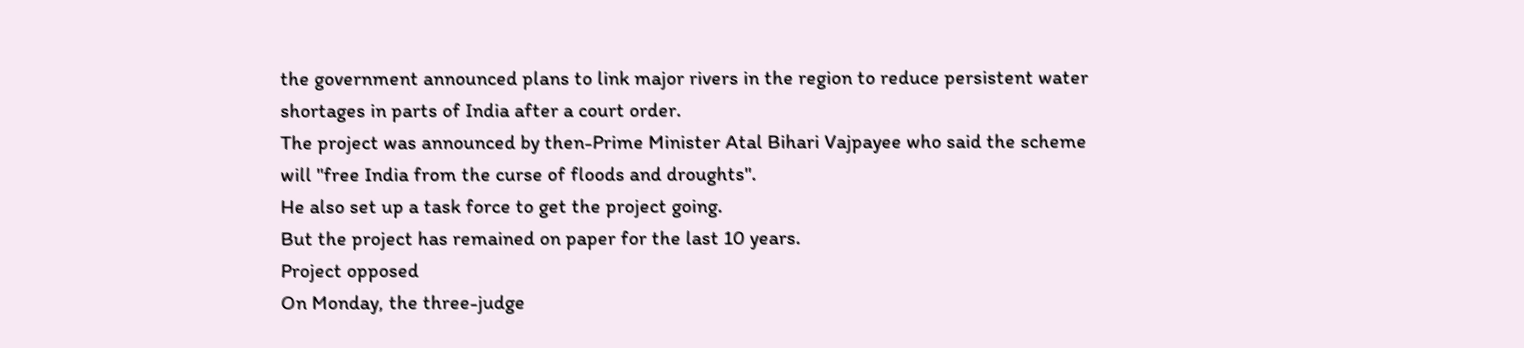the government announced plans to link major rivers in the region to reduce persistent water shortages in parts of India after a court order.
The project was announced by then-Prime Minister Atal Bihari Vajpayee who said the scheme will "free India from the curse of floods and droughts".
He also set up a task force to get the project going.
But the project has remained on paper for the last 10 years.
Project opposed
On Monday, the three-judge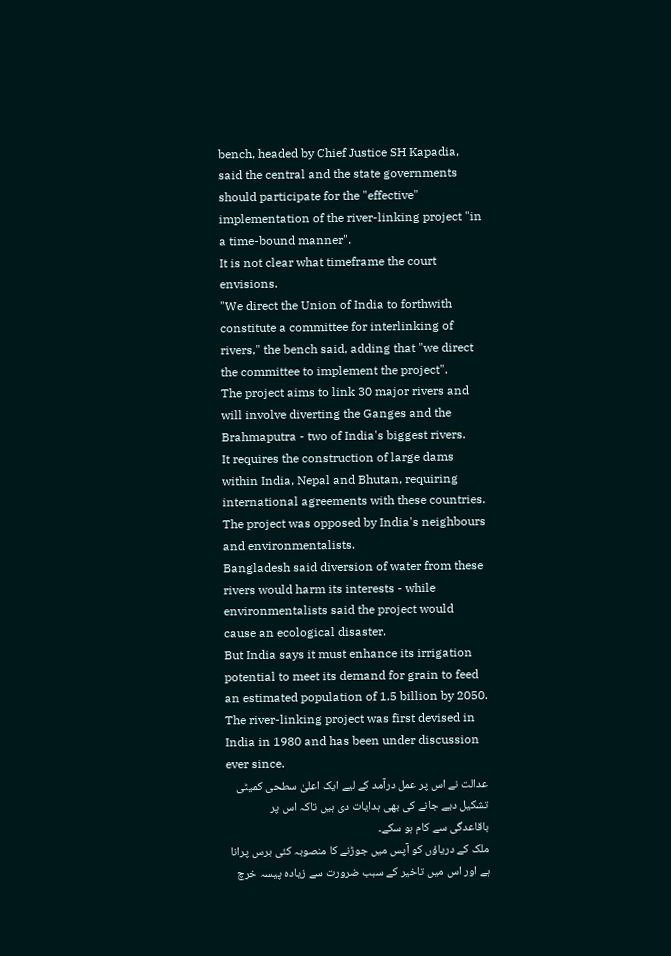bench, headed by Chief Justice SH Kapadia, said the central and the state governments should participate for the "effective" implementation of the river-linking project "in a time-bound manner".
It is not clear what timeframe the court envisions.
"We direct the Union of India to forthwith constitute a committee for interlinking of rivers," the bench said, adding that "we direct the committee to implement the project".
The project aims to link 30 major rivers and will involve diverting the Ganges and the Brahmaputra - two of India's biggest rivers.
It requires the construction of large dams within India, Nepal and Bhutan, requiring international agreements with these countries.
The project was opposed by India's neighbours and environmentalists.
Bangladesh said diversion of water from these rivers would harm its interests - while environmentalists said the project would cause an ecological disaster.
But India says it must enhance its irrigation potential to meet its demand for grain to feed an estimated population of 1.5 billion by 2050.
The river-linking project was first devised in India in 1980 and has been under discussion ever since.
عدالت نے اس پر عمل درآمد کے لیے ایک اعلیٰ سطحی کمیٹی تشکیل دیے جانے کی بھی ہدایات دی ہیں تاکہ اس پر باقاعدگی سے کام ہو سکے۔
ملک کے دریاؤں کو آپس میں جوڑنے کا منصوبہ کئی برس پرانا ہے اور اس میں تاخیر کے سبب ضرورت سے زیادہ پیسہ خرچ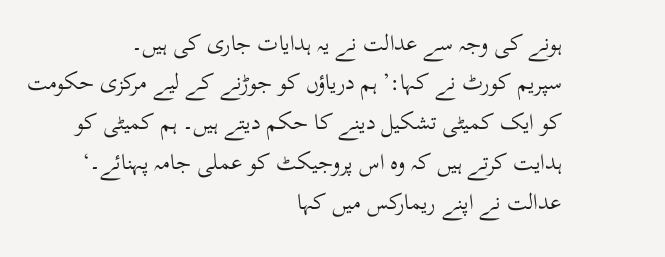ہونے کی وجہ سے عدالت نے یہ ہدایات جاری کی ہیں۔
سپریم کورٹ نے کہا:’ ہم دریاؤں کو جوڑنے کے لیے مرکزی حکومت کو ایک کمیٹی تشکیل دینے کا حکم دیتے ہیں۔ ہم کمیٹی کو ہدایت کرتے ہیں کہ وہ اس پروجیکٹ کو عملی جامہ پہنائے۔‘
عدالت نے اپنے ریمارکس میں کہا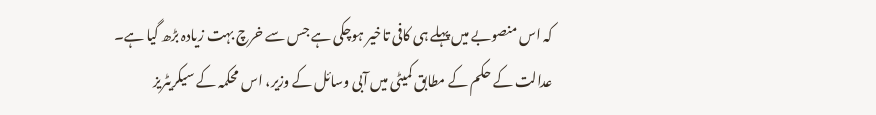کہ اس منصوبے میں پہلے ہی کافی تاخیر ہوچکی ہے جس سے خرچ بہت زیادہ بڑھ گيا ہے۔
عدالت کے حکم کے مطابق کمیٹی میں آبی وسائل کے وزیر، اس محکمہ کے سیکریٹریز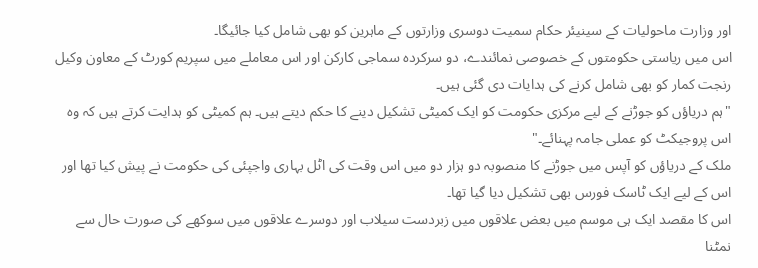اور وزارت ماحولیات کے سینیئر حکام سمیت دوسری وزارتوں کے ماہرین کو بھی شامل کیا جائیگا۔
اس میں ریاستی حکومتوں کے خصوصی نمائندے، دو سرکردہ سماجی کارکن اور اس معاملے میں سپریم کورٹ کے معاون وکیل رنجت کمار کو بھی شامل کرنے کی ہدایات دی گئی ہیں۔
"ہم دریاؤں کو جوڑنے کے لیے مرکزی حکومت کو ایک کمیٹی تشکیل دینے کا حکم دیتے ہیں۔ ہم کمیٹی کو ہدایت کرتے ہیں کہ وہ اس پروجیکٹ کو عملی جامہ پہنائے۔"
ملک کے دریاؤں کو آپس میں جوڑنے کا منصوبہ دو ہزار دو میں اس وقت کی اٹل بہاری واجپئی کی حکومت نے پیش کیا تھا اور اس کے لیے ایک ٹاسک فورس بھی تشکیل دیا گيا تھا۔
اس کا مقصد ایک ہی موسم میں بعض علاقوں میں زبردست سیلاب اور دوسرے علاقوں میں سوکھے کی صورت حال سے نمٹنا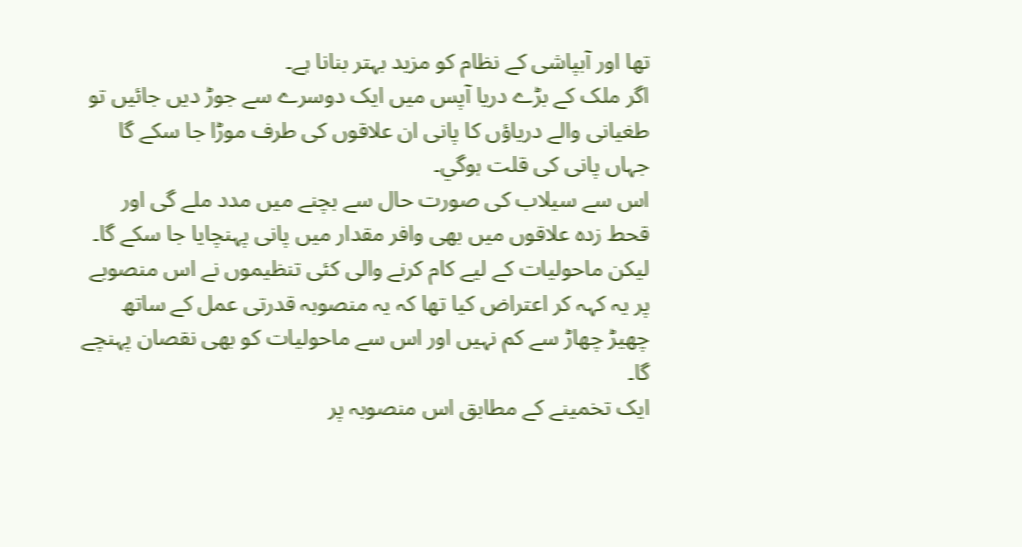تھا اور آبپاشی کے نظام کو مزید بہتر بنانا ہے۔
اگر ملک کے بڑے دریا آپس میں ایک دوسرے سے جوڑ دیں جائیں تو طغیانی والے دریاؤں کا پانی ان علاقوں کی طرف موڑا جا سکے گا جہاں پانی کی قلت ہوگي۔
اس سے سیلاب کی صورت حال سے بچنے میں مدد ملے گی اور قحط زدہ علاقوں میں بھی وافر مقدار میں پانی پہنچایا جا سکے گا۔
لیکن ماحولیات کے لیے کام کرنے والی کئی تنظیموں نے اس منصوبے پر یہ کہہ کر اعتراض کیا تھا کہ یہ منصوبہ قدرتی عمل کے ساتھ چھیڑ چھاڑ سے کم نہیں اور اس سے ماحولیات کو بھی نقصان پہنچے گا۔
ایک تخمینے کے مطابق اس منصوبہ پر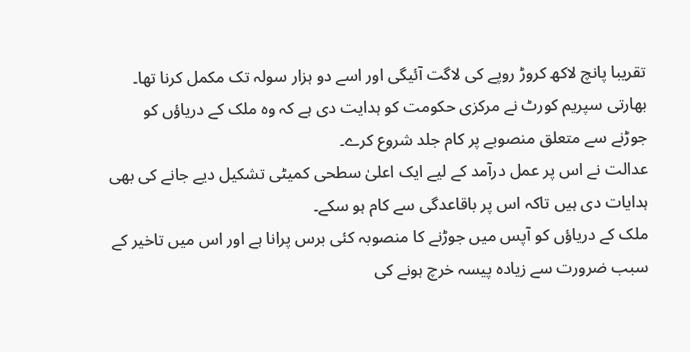تقریبا پانچ لاکھ کروڑ روپے کی لاگت آئیگی اور اسے دو ہزار سولہ تک مکمل کرنا تھا۔
بھارتی سپریم کورٹ نے مرکزی حکومت کو ہدایت دی ہے کہ وہ ملک کے دریاؤں کو جوڑنے سے متعلق منصوبے پر کام جلد شروع کرے۔
عدالت نے اس پر عمل درآمد کے لیے ایک اعلیٰ سطحی کمیٹی تشکیل دیے جانے کی بھی ہدایات دی ہیں تاکہ اس پر باقاعدگی سے کام ہو سکے۔
ملک کے دریاؤں کو آپس میں جوڑنے کا منصوبہ کئی برس پرانا ہے اور اس میں تاخیر کے سبب ضرورت سے زیادہ پیسہ خرچ ہونے کی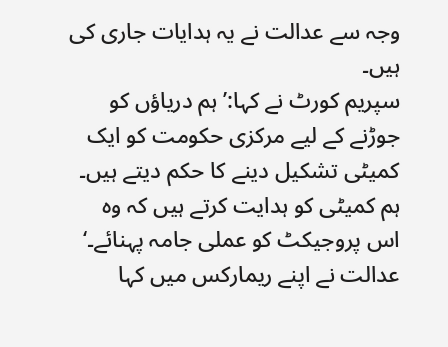وجہ سے عدالت نے یہ ہدایات جاری کی ہیں۔
سپریم کورٹ نے کہا:’ ہم دریاؤں کو جوڑنے کے لیے مرکزی حکومت کو ایک کمیٹی تشکیل دینے کا حکم دیتے ہیں۔ ہم کمیٹی کو ہدایت کرتے ہیں کہ وہ اس پروجیکٹ کو عملی جامہ پہنائے۔‘
عدالت نے اپنے ریمارکس میں کہا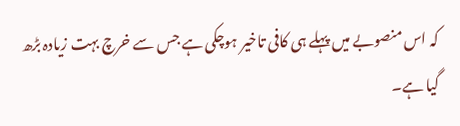کہ اس منصوبے میں پہلے ہی کافی تاخیر ہوچکی ہے جس سے خرچ بہت زیادہ بڑھ گيا ہے۔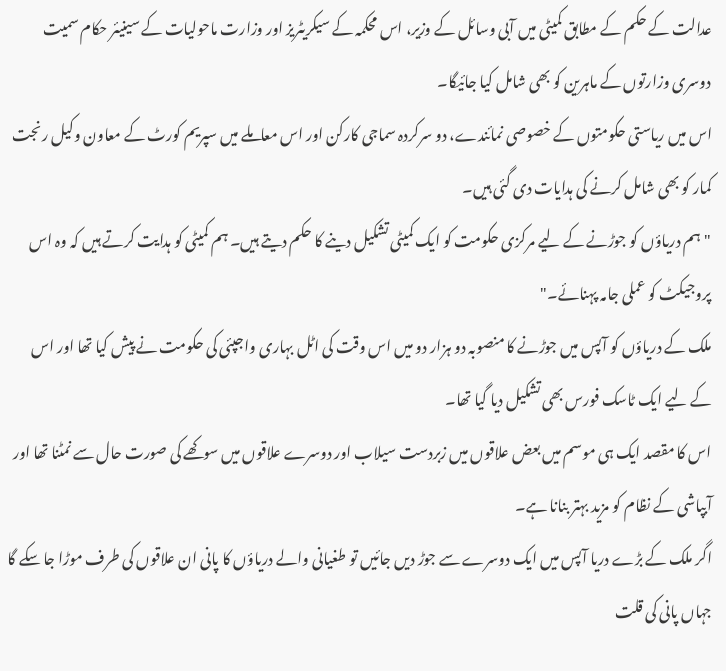عدالت کے حکم کے مطابق کمیٹی میں آبی وسائل کے وزیر، اس محکمہ کے سیکریٹریز اور وزارت ماحولیات کے سینیئر حکام سمیت دوسری وزارتوں کے ماہرین کو بھی شامل کیا جائیگا۔
اس میں ریاستی حکومتوں کے خصوصی نمائندے، دو سرکردہ سماجی کارکن اور اس معاملے میں سپریم کورٹ کے معاون وکیل رنجت کمار کو بھی شامل کرنے کی ہدایات دی گئی ہیں۔
"ہم دریاؤں کو جوڑنے کے لیے مرکزی حکومت کو ایک کمیٹی تشکیل دینے کا حکم دیتے ہیں۔ ہم کمیٹی کو ہدایت کرتے ہیں کہ وہ اس پروجیکٹ کو عملی جامہ پہنائے۔"
ملک کے دریاؤں کو آپس میں جوڑنے کا منصوبہ دو ہزار دو میں اس وقت کی اٹل بہاری واجپئی کی حکومت نے پیش کیا تھا اور اس کے لیے ایک ٹاسک فورس بھی تشکیل دیا گيا تھا۔
اس کا مقصد ایک ہی موسم میں بعض علاقوں میں زبردست سیلاب اور دوسرے علاقوں میں سوکھے کی صورت حال سے نمٹنا تھا اور آبپاشی کے نظام کو مزید بہتر بنانا ہے۔
اگر ملک کے بڑے دریا آپس میں ایک دوسرے سے جوڑ دیں جائیں تو طغیانی والے دریاؤں کا پانی ان علاقوں کی طرف موڑا جا سکے گا جہاں پانی کی قلت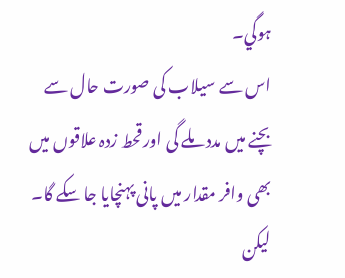ہوگي۔
اس سے سیلاب کی صورت حال سے بچنے میں مدد ملے گی اور قحط زدہ علاقوں میں بھی وافر مقدار میں پانی پہنچایا جا سکے گا۔
لیکن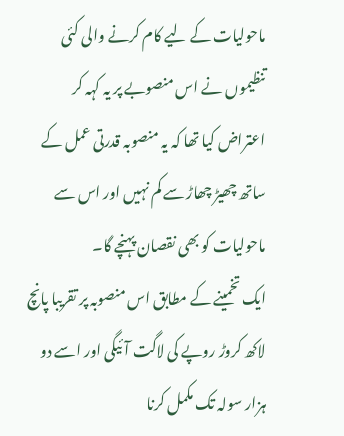ماحولیات کے لیے کام کرنے والی کئی تنظیموں نے اس منصوبے پر یہ کہہ کر اعتراض کیا تھا کہ یہ منصوبہ قدرتی عمل کے ساتھ چھیڑ چھاڑ سے کم نہیں اور اس سے ماحولیات کو بھی نقصان پہنچے گا۔
ایک تخمینے کے مطابق اس منصوبہ پر تقریبا پانچ لاکھ کروڑ روپے کی لاگت آئیگی اور اسے دو ہزار سولہ تک مکمل کرنا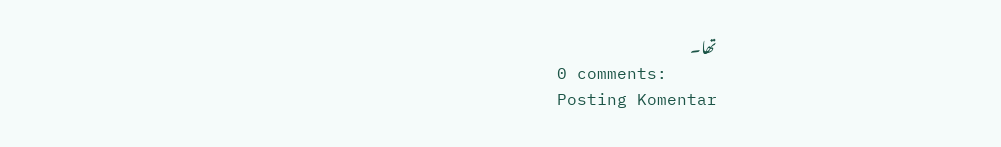تھا۔
0 comments:
Posting Komentar